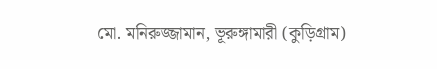মো. মনিরুজ্জামান, ভূরুঙ্গামারী (কুড়িগ্রাম)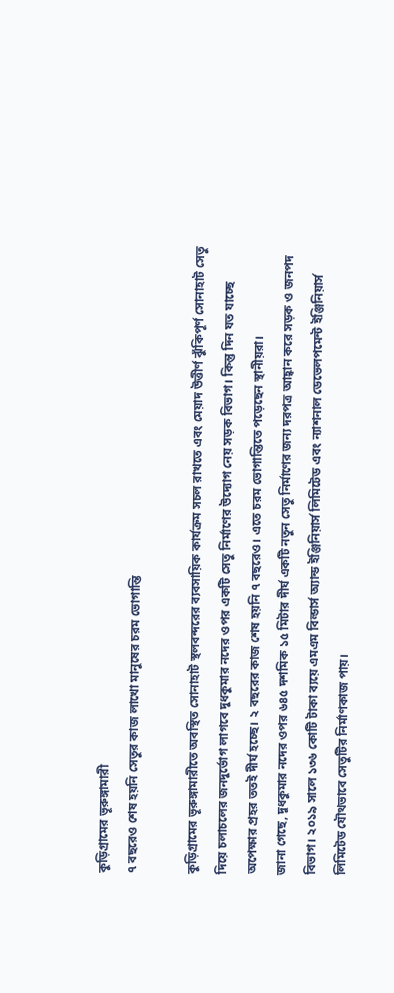কুড়িগ্রামের ভূরুঙ্গামারী
৭ বছরেও শেষ হয়নি সেতুর কাজ লাখো মানুষের চরম ভোগান্তি

কুড়িগ্রামের ভূরুঙ্গামারীতে অবস্থিত সোনাহাট স্থলবন্দরের ব্যবসায়িক কার্যক্রম সচল রাখতে এবং মেয়াদ উত্তীর্ণ ঝুঁকিপূর্ণ সোনাহাট সেতু দিয়ে চলাচলের জনদুর্ভোগ লাগবে দুধকুমার নদের ওপর একটি সেতু নির্মাণের উদ্যোগ নেয় সড়ক বিভাগ। কিন্তু দিন যত যাচ্ছে অপেক্ষার প্রহর ততই দীর্ঘ হচ্ছে। ২ বছরের কাজ শেষ হয়নি ৭ বছরেও। এতে চরম ভোগান্তিতে পড়েছেন স্থানীয়রা।
জানা গেছে, দুধকুমার নদের ওপর ৬৪৫ দশমিক ১৫ মিটার দীর্ঘ একটি নতুন সেতু নির্মাণের জন্য দরপত্র আহ্বান করে সড়ক ও জনপদ বিভাগ। ২০১৯ সালে ১৩৬ কোটি টাকা ব্যয়ে এমএম বিল্ডার্স অ্যান্ড ইঞ্জিনিয়ার্স লিমিটেড এবং ন্যাশনাল ডেভেলপমেন্ট ইঞ্জিনিয়ার্স লিমিটেড যৌথভাবে সেতুটির নির্মাণকাজ পায়।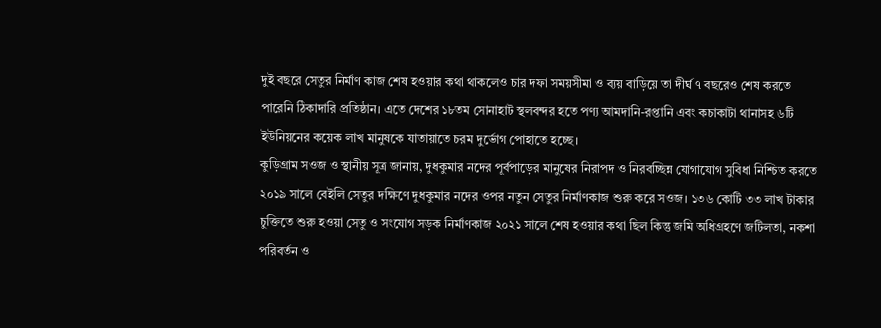দুই বছরে সেতুর নির্মাণ কাজ শেষ হওয়ার কথা থাকলেও চার দফা সময়সীমা ও ব্যয় বাড়িয়ে তা দীর্ঘ ৭ বছরেও শেষ করতে পারেনি ঠিকাদারি প্রতিষ্ঠান। এতে দেশের ১৮তম সোনাহাট স্থলবন্দর হতে পণ্য আমদানি-রপ্তানি এবং কচাকাটা থানাসহ ৬টি ইউনিয়নের কয়েক লাখ মানুষকে যাতায়াতে চরম দুর্ভোগ পোহাতে হচ্ছে।
কুড়িগ্রাম সওজ ও স্থানীয় সূত্র জানায়, দুধকুমার নদের পূর্বপাড়ের মানুষের নিরাপদ ও নিরবচ্ছিন্ন যোগাযোগ সুবিধা নিশ্চিত করতে ২০১৯ সালে বেইলি সেতুর দক্ষিণে দুধকুমার নদের ওপর নতুন সেতুর নির্মাণকাজ শুরু করে সওজ। ১৩৬ কোটি ৩৩ লাখ টাকার চুক্তিতে শুরু হওয়া সেতু ও সংযোগ সড়ক নির্মাণকাজ ২০২১ সালে শেষ হওয়ার কথা ছিল কিন্তু জমি অধিগ্রহণে জটিলতা, নকশা পরিবর্তন ও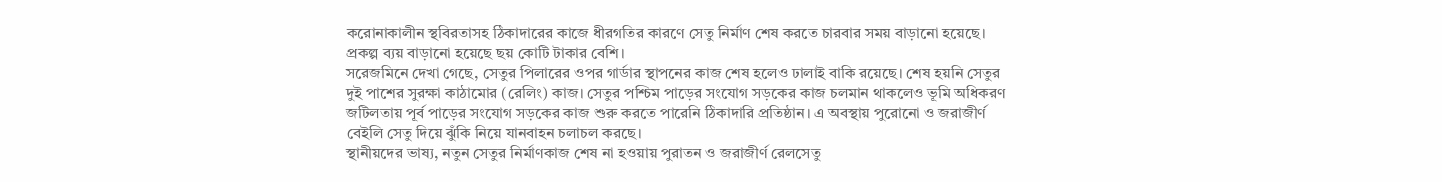করোনাকালীন স্থবিরতাসহ ঠিকাদারের কাজে ধীরগতির কারণে সেতু নির্মাণ শেষ করতে চারবার সময় বাড়ানো হয়েছে। প্রকল্প ব্যয় বাড়ানো হয়েছে ছয় কোটি টাকার বেশি।
সরেজমিনে দেখা গেছে, সেতুর পিলারের ওপর গার্ডার স্থাপনের কাজ শেষ হলেও ঢালাই বাকি রয়েছে। শেষ হয়নি সেতুর দুই পাশের সুরক্ষা কাঠামোর (রেলিং) কাজ। সেতুর পশ্চিম পাড়ের সংযোগ সড়কের কাজ চলমান থাকলেও ভূমি অধিকরণ জটিলতায় পূর্ব পাড়ের সংযোগ সড়কের কাজ শুরু করতে পারেনি ঠিকাদারি প্রতিষ্ঠান। এ অবস্থায় পুরোনো ও জরাজীর্ণ বেইলি সেতু দিয়ে ঝুঁকি নিয়ে যানবাহন চলাচল করছে।
স্থানীয়দের ভাষ্য, নতুন সেতুর নির্মাণকাজ শেষ না হওয়ায় পুরাতন ও জরাজীর্ণ রেলসেতু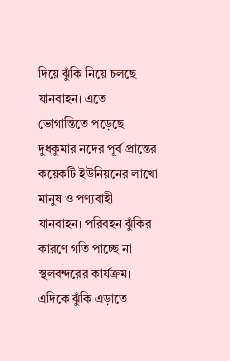দিয়ে ঝুঁকি নিয়ে চলছে যানবাহন। এতে ভোগান্তিতে পড়েছে দুধকুমার নদের পূর্ব প্রান্তের কয়েকটি ইউনিয়নের লাখো মানুষ ও পণ্যবাহী যানবাহন। পরিবহন ঝুঁকির কারণে গতি পাচ্ছে না স্থলবন্দরের কার্যক্রম। এদিকে ঝুঁকি এড়াতে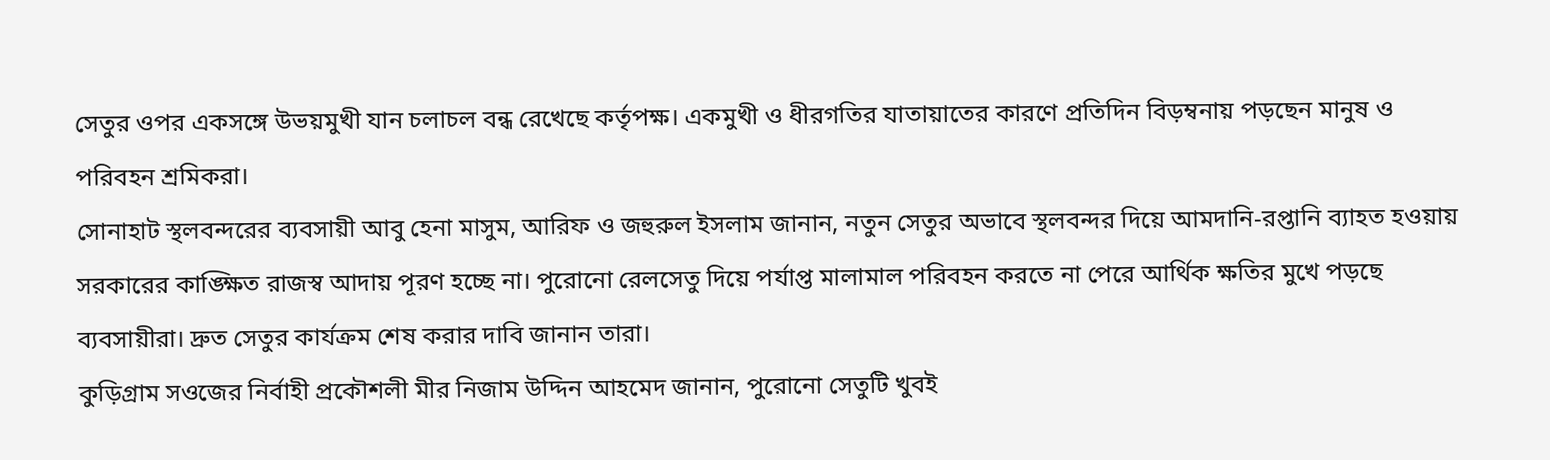সেতুর ওপর একসঙ্গে উভয়মুখী যান চলাচল বন্ধ রেখেছে কর্তৃপক্ষ। একমুখী ও ধীরগতির যাতায়াতের কারণে প্রতিদিন বিড়ম্বনায় পড়ছেন মানুষ ও পরিবহন শ্রমিকরা।
সোনাহাট স্থলবন্দরের ব্যবসায়ী আবু হেনা মাসুম, আরিফ ও জহুরুল ইসলাম জানান, নতুন সেতুর অভাবে স্থলবন্দর দিয়ে আমদানি-রপ্তানি ব্যাহত হওয়ায় সরকারের কাঙ্ক্ষিত রাজস্ব আদায় পূরণ হচ্ছে না। পুরোনো রেলসেতু দিয়ে পর্যাপ্ত মালামাল পরিবহন করতে না পেরে আর্থিক ক্ষতির মুখে পড়ছে ব্যবসায়ীরা। দ্রুত সেতুর কার্যক্রম শেষ করার দাবি জানান তারা।
কুড়িগ্রাম সওজের নির্বাহী প্রকৌশলী মীর নিজাম উদ্দিন আহমেদ জানান, পুরোনো সেতুটি খুবই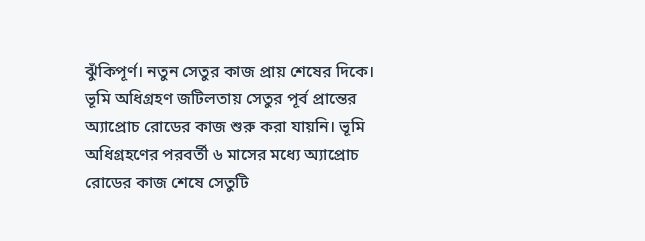ঝুঁকিপূর্ণ। নতুন সেতুর কাজ প্রায় শেষের দিকে। ভূমি অধিগ্রহণ জটিলতায় সেতুর পূর্ব প্রান্তের অ্যাপ্রোচ রোডের কাজ শুরু করা যায়নি। ভূমি অধিগ্রহণের পরবর্তী ৬ মাসের মধ্যে অ্যাপ্রোচ রোডের কাজ শেষে সেতুটি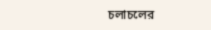চলাচলের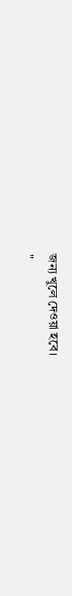জন্য খুলে দেওয়া হবে।
"